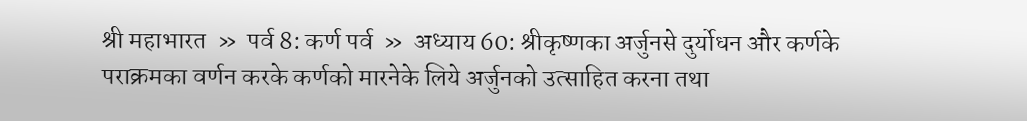श्री महाभारत  »  पर्व 8: कर्ण पर्व  »  अध्याय 60: श्रीकृष्णका अर्जुनसे दुर्योधन और कर्णके पराक्रमका वर्णन करके कर्णको मारनेके लिये अर्जुनको उत्साहित करना तथा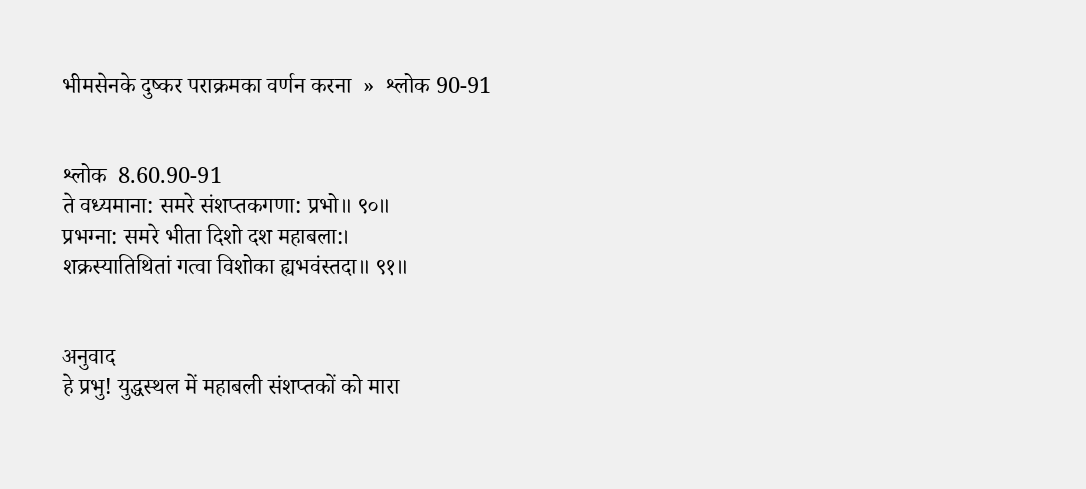भीमसेनके दुष्कर पराक्रमका वर्णन करना  »  श्लोक 90-91


श्लोक  8.60.90-91
ते वध्यमाना: समरे संशप्तकगणा: प्रभो॥ ९०॥
प्रभग्ना: समरे भीता दिशो दश महाबला:।
शक्रस्यातिथितां गत्वा विशोका ह्यभवंस्तदा॥ ९१॥


अनुवाद
हे प्रभु! युद्धस्थल में महाबली संशप्तकों को मारा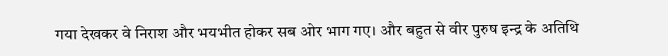गया देखकर वे निराश और भयभीत होकर सब ओर भाग गए। और बहुत से वीर पुरुष इन्द्र के अतिथि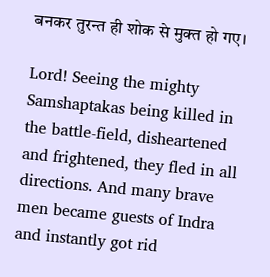बनकर तुरन्त ही शोक से मुक्त हो गए।

Lord! Seeing the mighty Samshaptakas being killed in the battle-field, disheartened and frightened, they fled in all directions. And many brave men became guests of Indra and instantly got rid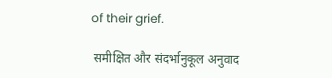of their grief.

 समीक्षित और संदर्भानुकूल अनुवाद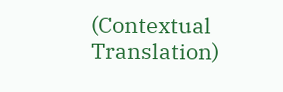(Contextual Translation)